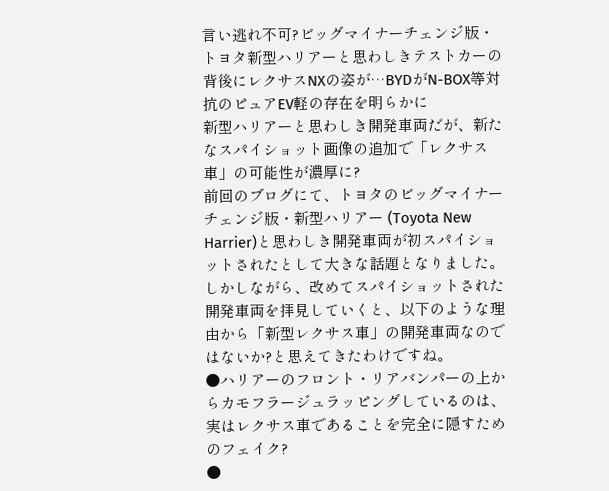言い逃れ不可?ビッグマイナーチェンジ版・トヨタ新型ハリアーと思わしきテストカーの背後にレクサスNXの姿が…BYDがN-BOX等対抗のピュアEV軽の存在を明らかに
新型ハリアーと思わしき開発車両だが、新たなスパイショット画像の追加で「レクサス車」の可能性が濃厚に?
前回のブログにて、トヨタのビッグマイナーチェンジ版・新型ハリアー (Toyota New Harrier)と思わしき開発車両が初スパイショットされたとして大きな話題となりました。
しかしながら、改めてスパイショットされた開発車両を拝見していくと、以下のような理由から「新型レクサス車」の開発車両なのではないか?と思えてきたわけですね。
●ハリアーのフロント・リアバンパーの上からカモフラージュラッピングしているのは、実はレクサス車であることを完全に隠すためのフェイク?
●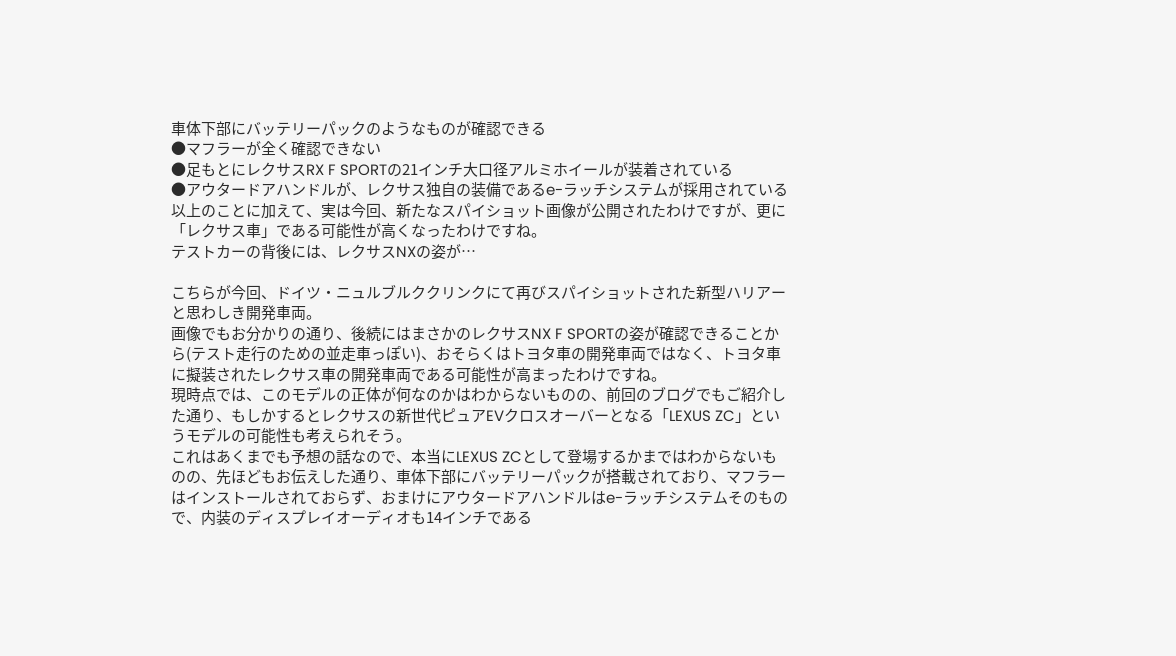車体下部にバッテリーパックのようなものが確認できる
●マフラーが全く確認できない
●足もとにレクサスRX F SPORTの21インチ大口径アルミホイールが装着されている
●アウタードアハンドルが、レクサス独自の装備であるe-ラッチシステムが採用されている
以上のことに加えて、実は今回、新たなスパイショット画像が公開されたわけですが、更に「レクサス車」である可能性が高くなったわけですね。
テストカーの背後には、レクサスNXの姿が…

こちらが今回、ドイツ・ニュルブルククリンクにて再びスパイショットされた新型ハリアーと思わしき開発車両。
画像でもお分かりの通り、後続にはまさかのレクサスNX F SPORTの姿が確認できることから(テスト走行のための並走車っぽい)、おそらくはトヨタ車の開発車両ではなく、トヨタ車に擬装されたレクサス車の開発車両である可能性が高まったわけですね。
現時点では、このモデルの正体が何なのかはわからないものの、前回のブログでもご紹介した通り、もしかするとレクサスの新世代ピュアEVクロスオーバーとなる「LEXUS ZC」というモデルの可能性も考えられそう。
これはあくまでも予想の話なので、本当にLEXUS ZCとして登場するかまではわからないものの、先ほどもお伝えした通り、車体下部にバッテリーパックが搭載されており、マフラーはインストールされておらず、おまけにアウタードアハンドルはe-ラッチシステムそのもので、内装のディスプレイオーディオも14インチである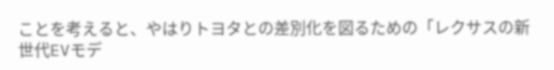ことを考えると、やはりトヨタとの差別化を図るための「レクサスの新世代EVモデ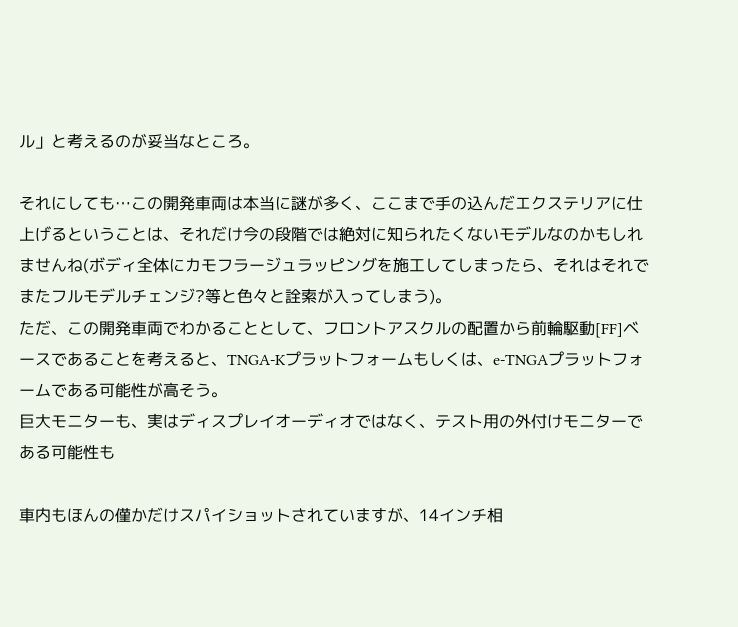ル」と考えるのが妥当なところ。

それにしても…この開発車両は本当に謎が多く、ここまで手の込んだエクステリアに仕上げるということは、それだけ今の段階では絶対に知られたくないモデルなのかもしれませんね(ボディ全体にカモフラージュラッピングを施工してしまったら、それはそれでまたフルモデルチェンジ?等と色々と詮索が入ってしまう)。
ただ、この開発車両でわかることとして、フロントアスクルの配置から前輪駆動[FF]ベースであることを考えると、TNGA-Kプラットフォームもしくは、e-TNGAプラットフォームである可能性が高そう。
巨大モニターも、実はディスプレイオーディオではなく、テスト用の外付けモニターである可能性も

車内もほんの僅かだけスパイショットされていますが、14インチ相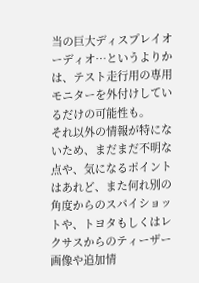当の巨大ディスプレイオーディオ…というよりかは、テスト走行用の専用モニターを外付けしているだけの可能性も。
それ以外の情報が特にないため、まだまだ不明な点や、気になるポイントはあれど、また何れ別の角度からのスパイショットや、トヨタもしくはレクサスからのティーザー画像や追加情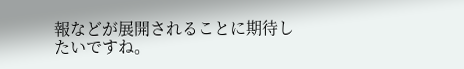報などが展開されることに期待したいですね。